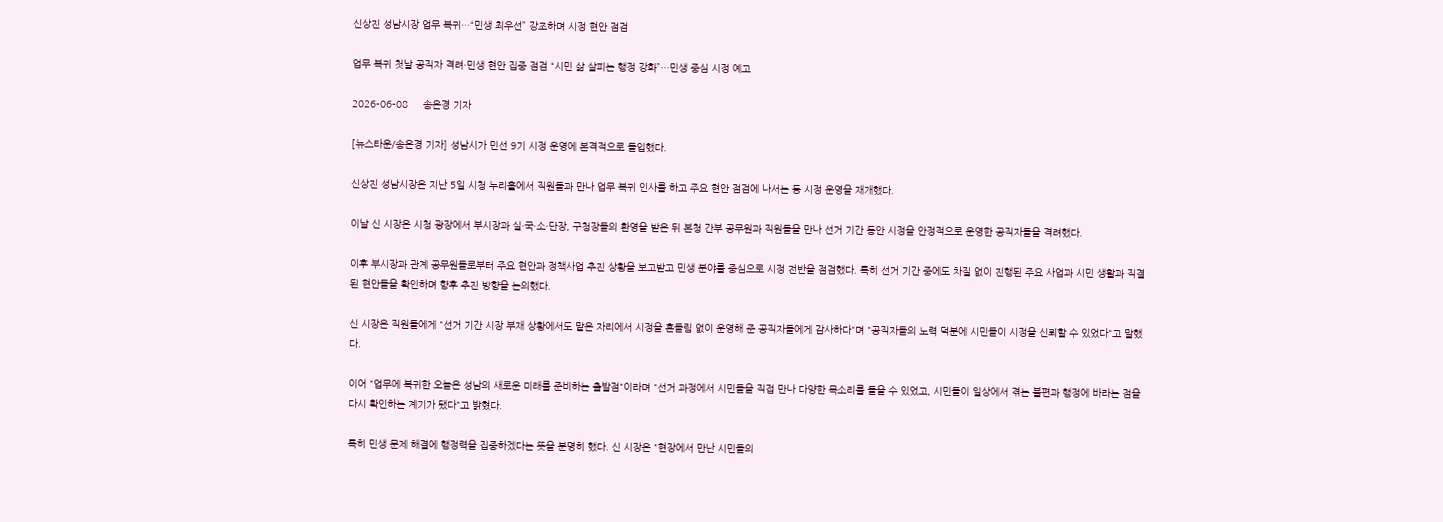신상진 성남시장 업무 복귀…“민생 최우선” 강조하며 시정 현안 점검

업무 복귀 첫날 공직자 격려·민생 현안 집중 점검 “시민 삶 살피는 행정 강화”…민생 중심 시정 예고

2026-06-08     송은경 기자

[뉴스타운/송은경 기자] 성남시가 민선 9기 시정 운영에 본격적으로 돌입했다.

신상진 성남시장은 지난 5일 시청 누리홀에서 직원들과 만나 업무 복귀 인사를 하고 주요 현안 점검에 나서는 등 시정 운영을 재개했다.

이날 신 시장은 시청 광장에서 부시장과 실·국·소·단장, 구청장들의 환영을 받은 뒤 본청 간부 공무원과 직원들을 만나 선거 기간 동안 시정을 안정적으로 운영한 공직자들을 격려했다.

이후 부시장과 관계 공무원들로부터 주요 현안과 정책사업 추진 상황을 보고받고 민생 분야를 중심으로 시정 전반을 점검했다. 특히 선거 기간 중에도 차질 없이 진행된 주요 사업과 시민 생활과 직결된 현안들을 확인하며 향후 추진 방향을 논의했다.

신 시장은 직원들에게 "선거 기간 시장 부재 상황에서도 맡은 자리에서 시정을 흔들림 없이 운영해 준 공직자들에게 감사하다"며 "공직자들의 노력 덕분에 시민들이 시정을 신뢰할 수 있었다"고 말했다.

이어 "업무에 복귀한 오늘은 성남의 새로운 미래를 준비하는 출발점"이라며 "선거 과정에서 시민들을 직접 만나 다양한 목소리를 들을 수 있었고, 시민들이 일상에서 겪는 불편과 행정에 바라는 점을 다시 확인하는 계기가 됐다"고 밝혔다.

특히 민생 문제 해결에 행정력을 집중하겠다는 뜻을 분명히 했다. 신 시장은 "현장에서 만난 시민들의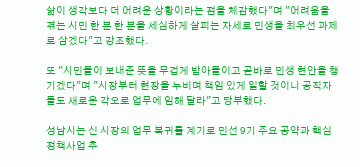삶이 생각보다 더 어려운 상황이라는 점을 체감했다"며 "어려움을 겪는 시민 한 분 한 분을 세심하게 살피는 자세로 민생을 최우선 과제로 삼겠다"고 강조했다.

또 "시민들이 보내준 뜻을 무겁게 받아들이고 곧바로 민생 현안을 챙기겠다"며 "시장부터 현장을 누비며 책임 있게 일할 것이니 공직자들도 새로운 각오로 업무에 임해 달라"고 당부했다.

성남시는 신 시장의 업무 복귀를 계기로 민선 9기 주요 공약과 핵심 정책사업 추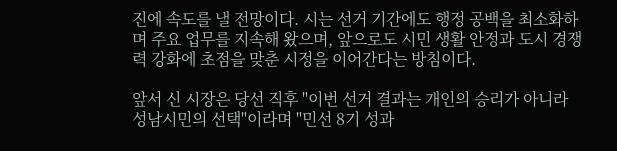진에 속도를 낼 전망이다. 시는 선거 기간에도 행정 공백을 최소화하며 주요 업무를 지속해 왔으며, 앞으로도 시민 생활 안정과 도시 경쟁력 강화에 초점을 맞춘 시정을 이어간다는 방침이다.

앞서 신 시장은 당선 직후 "이번 선거 결과는 개인의 승리가 아니라 성남시민의 선택"이라며 "민선 8기 성과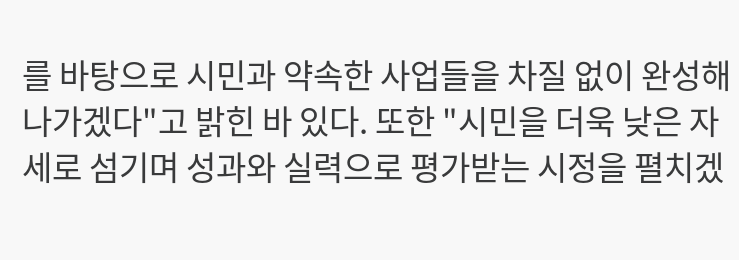를 바탕으로 시민과 약속한 사업들을 차질 없이 완성해 나가겠다"고 밝힌 바 있다. 또한 "시민을 더욱 낮은 자세로 섬기며 성과와 실력으로 평가받는 시정을 펼치겠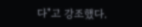다"고 강조했다.